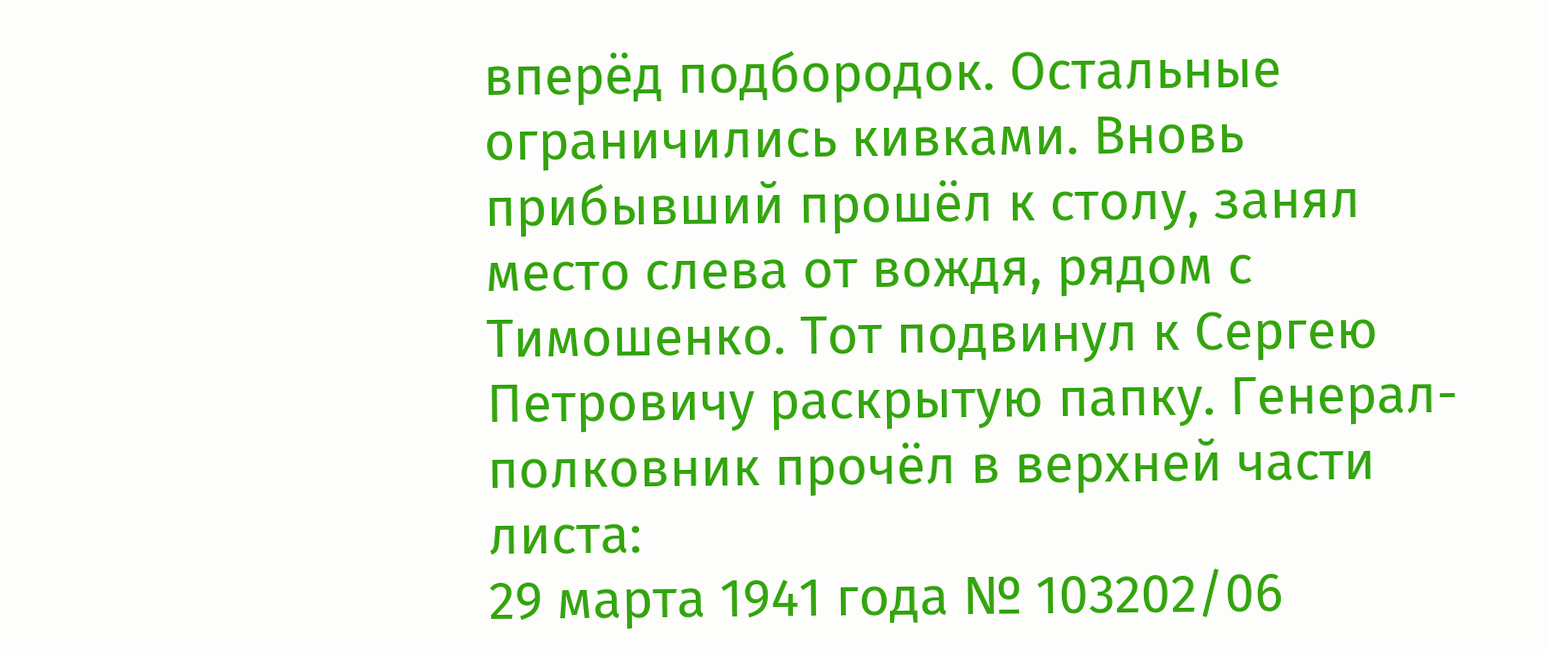вперёд подбородок. Остальные ограничились кивками. Вновь прибывший прошёл к столу, занял место слева от вождя, рядом с Тимошенко. Тот подвинул к Сергею Петровичу раскрытую папку. Генерал-полковник прочёл в верхней части листа:
29 марта 1941 года № 103202/06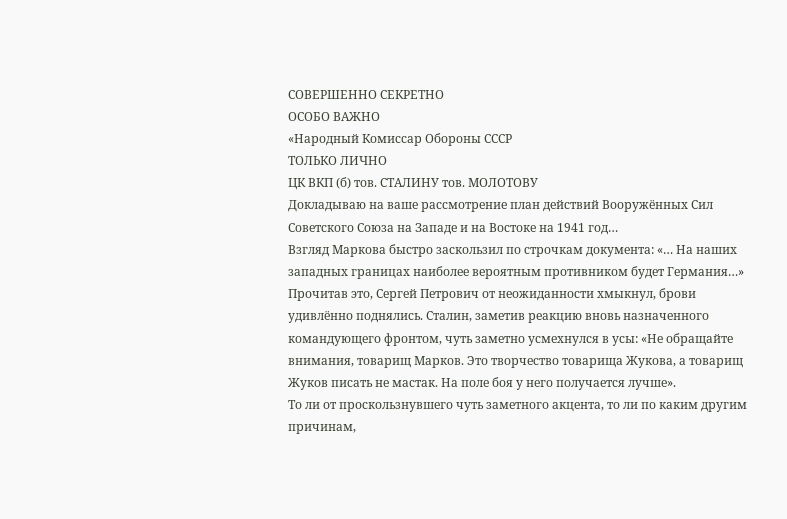СОВЕРШЕННО СЕКРЕТНО
ОСОБО ВАЖНО
«Народный Комиссар Обороны СССР
ТОЛЬКО ЛИЧНО
ЦК ВКП (б) тов. СТАЛИНУ тов. МОЛОТОВУ
Докладываю на ваше рассмотрение план действий Вооружённых Сил Советского Союза на Западе и на Востоке на 1941 год…
Взгляд Маркова быстро заскользил по строчкам документа: «… На наших западных границах наиболее вероятным противником будет Германия…» Прочитав это, Сергей Петрович от неожиданности хмыкнул, брови удивлённо поднялись. Сталин, заметив реакцию вновь назначенного командующего фронтом, чуть заметно усмехнулся в усы: «Не обращайте внимания, товарищ Марков. Это творчество товарища Жукова, а товарищ Жуков писать не мастак. На поле боя у него получается лучше».
То ли от проскользнувшего чуть заметного акцента, то ли по каким другим причинам,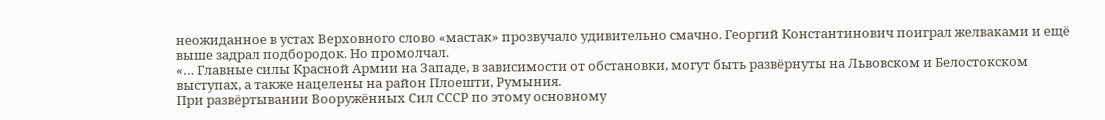неожиданное в устах Верховного слово «мастак» прозвучало удивительно смачно. Георгий Константинович поиграл желваками и ещё выше задрал подбородок. Но промолчал.
«… Главные силы Красной Армии на Западе, в зависимости от обстановки, могут быть развёрнуты на Львовском и Белостокском выступах, а также нацелены на район Плоешти, Румыния.
При развёртывании Вооружённых Сил СССР по этому основному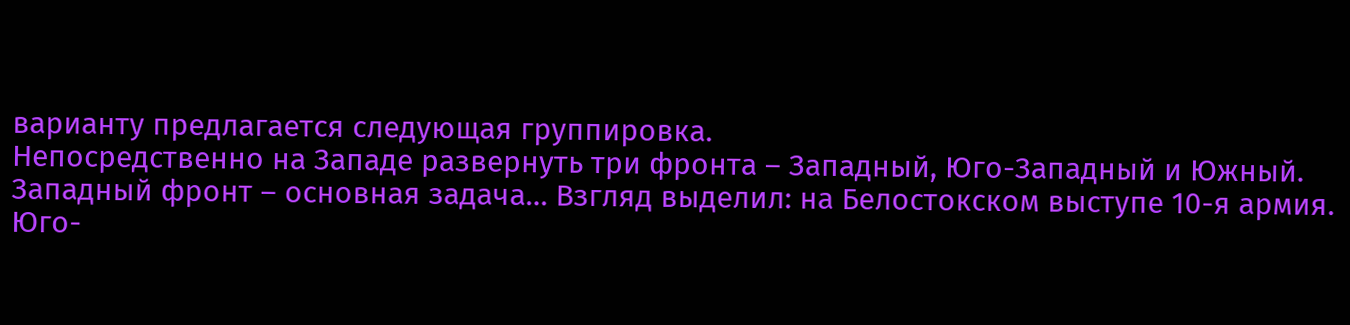варианту предлагается следующая группировка.
Непосредственно на Западе развернуть три фронта – Западный, Юго-Западный и Южный.
Западный фронт – основная задача… Взгляд выделил: на Белостокском выступе 10-я армия.
Юго-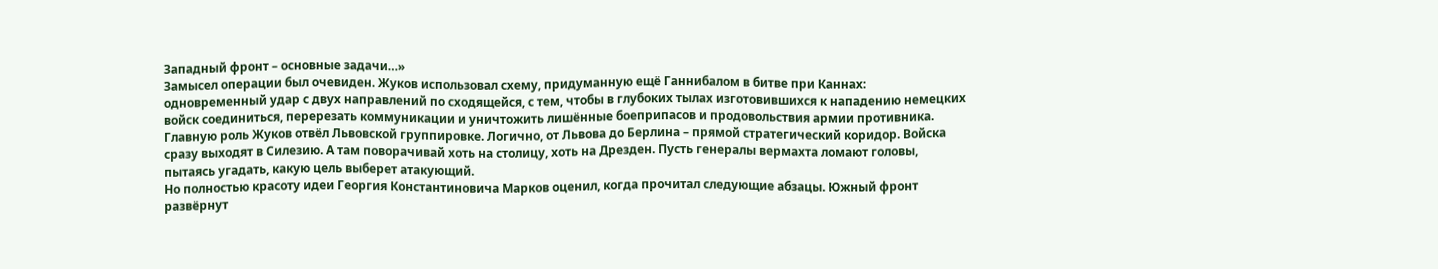Западный фронт – основные задачи…»
Замысел операции был очевиден. Жуков использовал схему, придуманную ещё Ганнибалом в битве при Каннах: одновременный удар с двух направлений по сходящейся, с тем, чтобы в глубоких тылах изготовившихся к нападению немецких войск соединиться, перерезать коммуникации и уничтожить лишённые боеприпасов и продовольствия армии противника.
Главную роль Жуков отвёл Львовской группировке. Логично, от Львова до Берлина – прямой стратегический коридор. Войска сразу выходят в Силезию. А там поворачивай хоть на столицу, хоть на Дрезден. Пусть генералы вермахта ломают головы, пытаясь угадать, какую цель выберет атакующий.
Но полностью красоту идеи Георгия Константиновича Марков оценил, когда прочитал следующие абзацы. Южный фронт развёрнут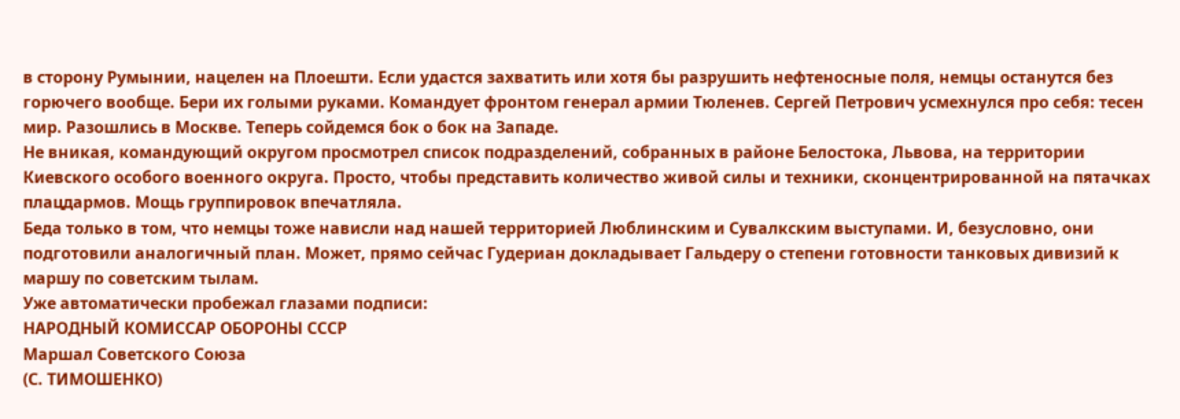в сторону Румынии, нацелен на Плоешти. Если удастся захватить или хотя бы разрушить нефтеносные поля, немцы останутся без горючего вообще. Бери их голыми руками. Командует фронтом генерал армии Тюленев. Сергей Петрович усмехнулся про себя: тесен мир. Разошлись в Москве. Теперь сойдемся бок о бок на Западе.
Не вникая, командующий округом просмотрел список подразделений, собранных в районе Белостока, Львова, на территории Киевского особого военного округа. Просто, чтобы представить количество живой силы и техники, сконцентрированной на пятачках плацдармов. Мощь группировок впечатляла.
Беда только в том, что немцы тоже нависли над нашей территорией Люблинским и Сувалкским выступами. И, безусловно, они подготовили аналогичный план. Может, прямо сейчас Гудериан докладывает Гальдеру о степени готовности танковых дивизий к маршу по советским тылам.
Уже автоматически пробежал глазами подписи:
НАРОДНЫЙ КОМИССАР ОБОРОНЫ СССР
Маршал Советского Союза
(С. ТИМОШЕНКО)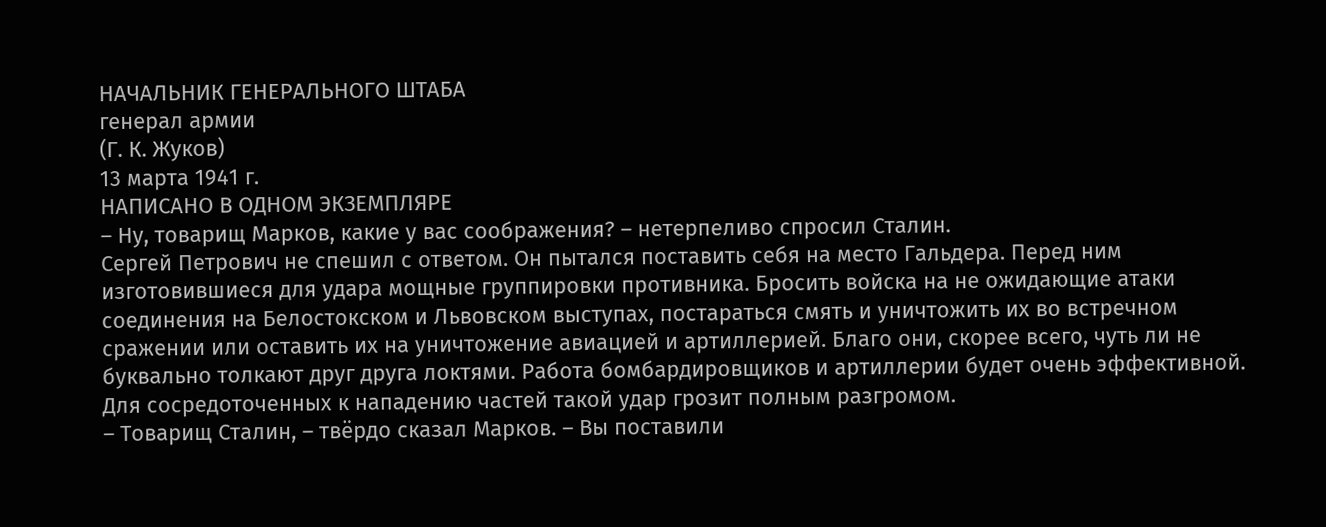НАЧАЛЬНИК ГЕНЕРАЛЬНОГО ШТАБА
генерал армии
(Г. К. Жуков)
13 марта 1941 г.
НАПИСАНО В ОДНОМ ЭКЗЕМПЛЯРЕ
– Ну, товарищ Марков, какие у вас соображения? – нетерпеливо спросил Сталин.
Сергей Петрович не спешил с ответом. Он пытался поставить себя на место Гальдера. Перед ним изготовившиеся для удара мощные группировки противника. Бросить войска на не ожидающие атаки соединения на Белостокском и Львовском выступах, постараться смять и уничтожить их во встречном сражении или оставить их на уничтожение авиацией и артиллерией. Благо они, скорее всего, чуть ли не буквально толкают друг друга локтями. Работа бомбардировщиков и артиллерии будет очень эффективной. Для сосредоточенных к нападению частей такой удар грозит полным разгромом.
– Товарищ Сталин, – твёрдо сказал Марков. – Вы поставили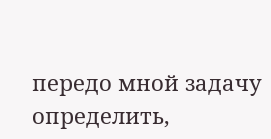передо мной задачу определить,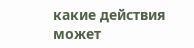какие действия может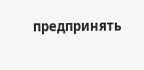предпринять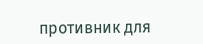противник для